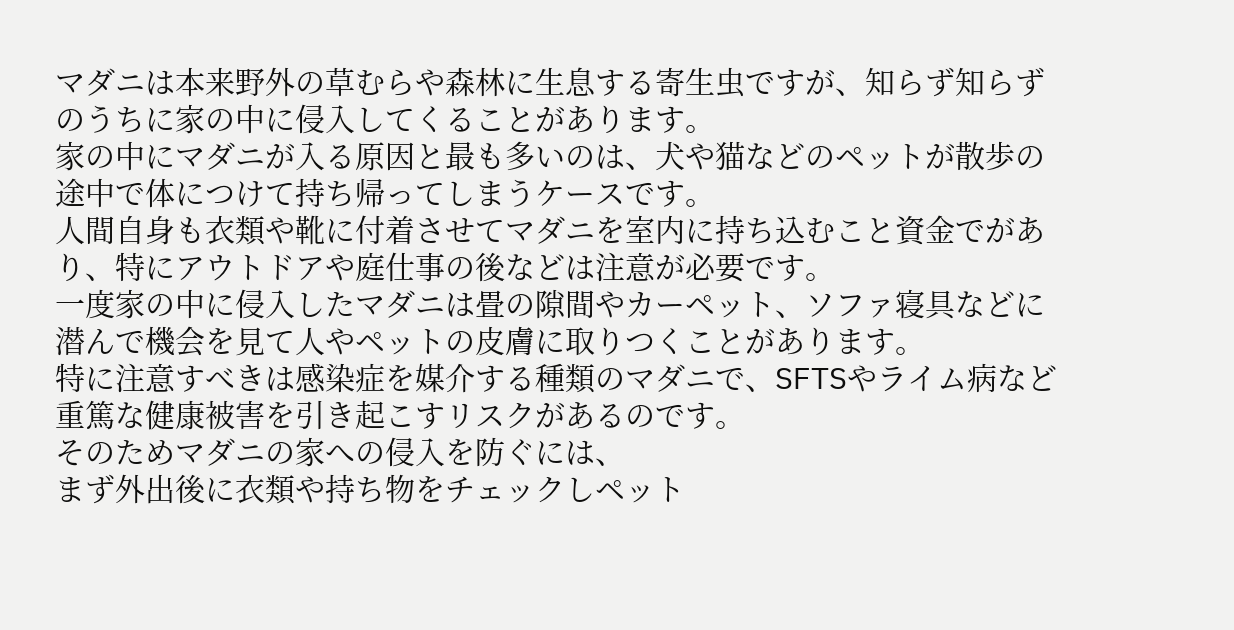マダニは本来野外の草むらや森林に生息する寄生虫ですが、知らず知らずのうちに家の中に侵入してくることがあります。
家の中にマダニが入る原因と最も多いのは、犬や猫などのペットが散歩の途中で体につけて持ち帰ってしまうケースです。
人間自身も衣類や靴に付着させてマダニを室内に持ち込むこと資金でがあり、特にアウトドアや庭仕事の後などは注意が必要です。
一度家の中に侵入したマダニは畳の隙間やカーペット、ソファ寝具などに潜んで機会を見て人やペットの皮膚に取りつくことがあります。
特に注意すべきは感染症を媒介する種類のマダニで、SFTSやライム病など重篤な健康被害を引き起こすリスクがあるのです。
そのためマダニの家への侵入を防ぐには、
まず外出後に衣類や持ち物をチェックしペット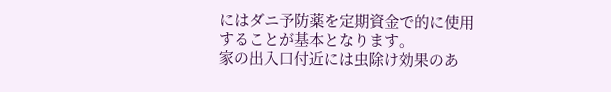にはダニ予防薬を定期資金で的に使用することが基本となります。
家の出入口付近には虫除け効果のあ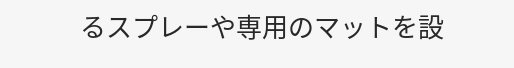るスプレーや専用のマットを設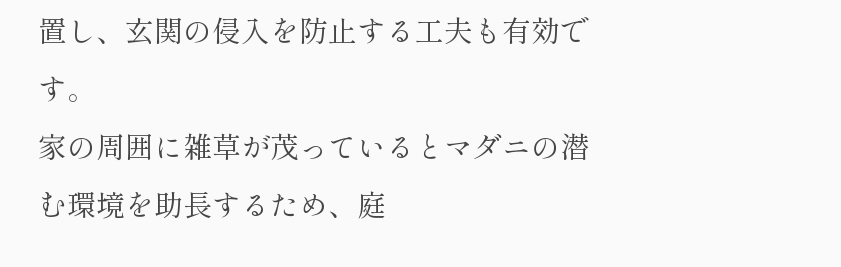置し、玄関の侵入を防止する工夫も有効です。
家の周囲に雑草が茂っているとマダニの潜む環境を助長するため、庭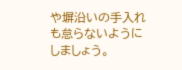や塀沿いの手入れも怠らないようにしましょう。